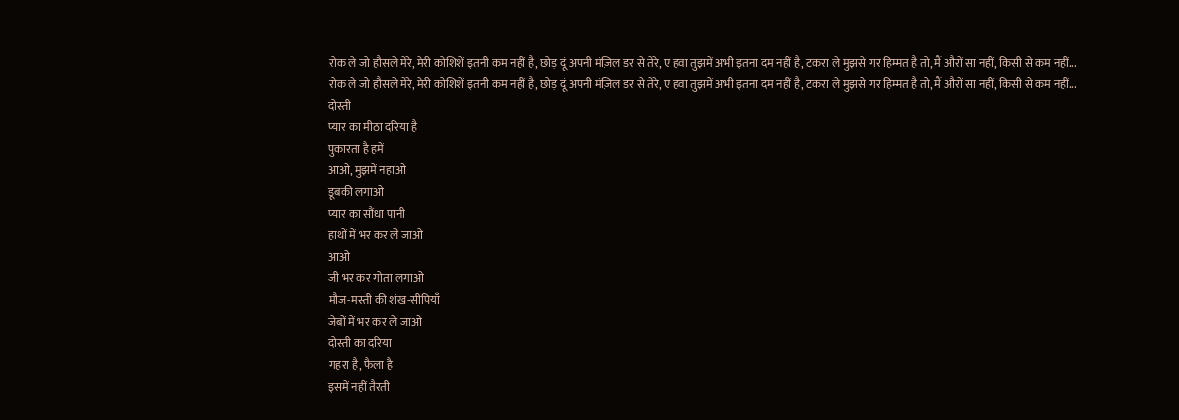रोक ले जो हौसले मेरे, मेरी कोशिशें इतनी कम नहीं है, छोड़ दूं अपनी मंज़िल डर से तेरे, ए हवा तुझमें अभी इतना दम नहीं है, टकरा ले मुझसे गर हिम्मत है तो, मैं औरों सा नहीं, किसी से कम नहीं...
रोक ले जो हौसले मेरे, मेरी कोशिशें इतनी कम नहीं है, छोड़ दूं अपनी मंज़िल डर से तेरे, ए हवा तुझमें अभी इतना दम नहीं है, टकरा ले मुझसे गर हिम्मत है तो, मैं औरों सा नहीं, किसी से कम नहीं...
दोस्ती
प्यार का मीठा दरिया है
पुकारता है हमें
आओ, मुझमें नहाओ
डूबकी लगाओ
प्यार का सौंधा पानी
हाथों में भर कर ले जाओ
आओ
जी भर कर गोता लगाओ
मौज-मस्ती की शंख-सीपियाँ
जेबों में भर कर ले जाओ
दोस्ती का दरिया
गहरा है, फैला है
इसमें नहीं तैरती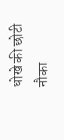धोखे की छोटी नौका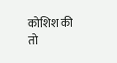कोशिश की तो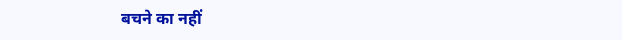बचने का नहीं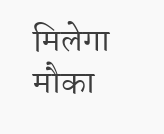मिलेगा मौका